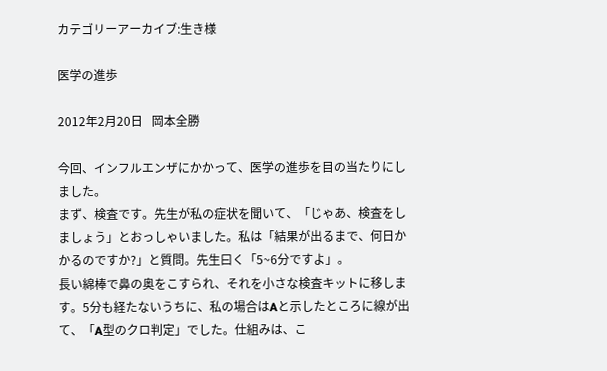カテゴリーアーカイブ:生き様

医学の進歩

2012年2月20日   岡本全勝

今回、インフルエンザにかかって、医学の進歩を目の当たりにしました。
まず、検査です。先生が私の症状を聞いて、「じゃあ、検査をしましょう」とおっしゃいました。私は「結果が出るまで、何日かかるのですか?」と質問。先生曰く「5~6分ですよ」。
長い綿棒で鼻の奥をこすられ、それを小さな検査キットに移します。5分も経たないうちに、私の場合はAと示したところに線が出て、「A型のクロ判定」でした。仕組みは、こ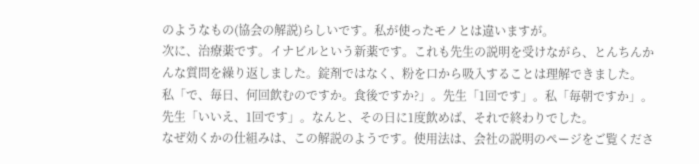のようなもの(協会の解説)らしいです。私が使ったモノとは違いますが。
次に、治療薬です。イナビルという新薬です。これも先生の説明を受けながら、とんちんかんな質問を繰り返しました。錠剤ではなく、粉を口から吸入することは理解できました。
私「で、毎日、何回飲むのですか。食後ですか?」。先生「1回です」。私「毎朝ですか」。先生「いいえ、1回です」。なんと、その日に1度飲めば、それで終わりでした。
なぜ効くかの仕組みは、この解説のようです。使用法は、会社の説明のページをご覧くださ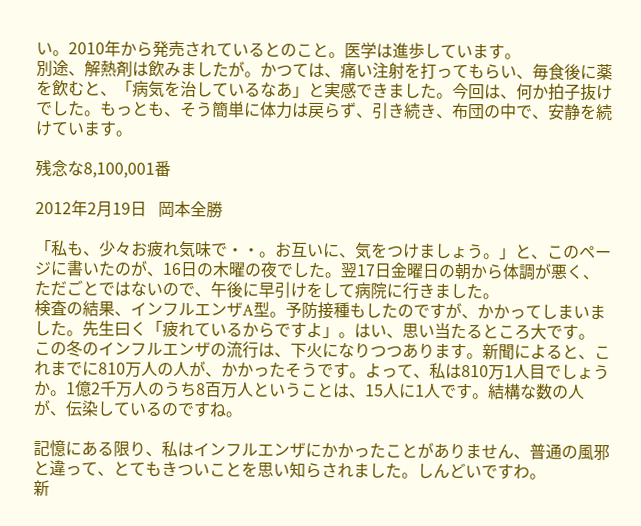い。2010年から発売されているとのこと。医学は進歩しています。
別途、解熱剤は飲みましたが。かつては、痛い注射を打ってもらい、毎食後に薬を飲むと、「病気を治しているなあ」と実感できました。今回は、何か拍子抜けでした。もっとも、そう簡単に体力は戻らず、引き続き、布団の中で、安静を続けています。

残念な8,100,001番

2012年2月19日   岡本全勝

「私も、少々お疲れ気味で・・。お互いに、気をつけましょう。」と、このページに書いたのが、16日の木曜の夜でした。翌17日金曜日の朝から体調が悪く、ただごとではないので、午後に早引けをして病院に行きました。
検査の結果、インフルエンザA型。予防接種もしたのですが、かかってしまいました。先生曰く「疲れているからですよ」。はい、思い当たるところ大です。
この冬のインフルエンザの流行は、下火になりつつあります。新聞によると、これまでに810万人の人が、かかったそうです。よって、私は810万1人目でしょうか。1億2千万人のうち8百万人ということは、15人に1人です。結構な数の人が、伝染しているのですね。

記憶にある限り、私はインフルエンザにかかったことがありません、普通の風邪と違って、とてもきついことを思い知らされました。しんどいですわ。
新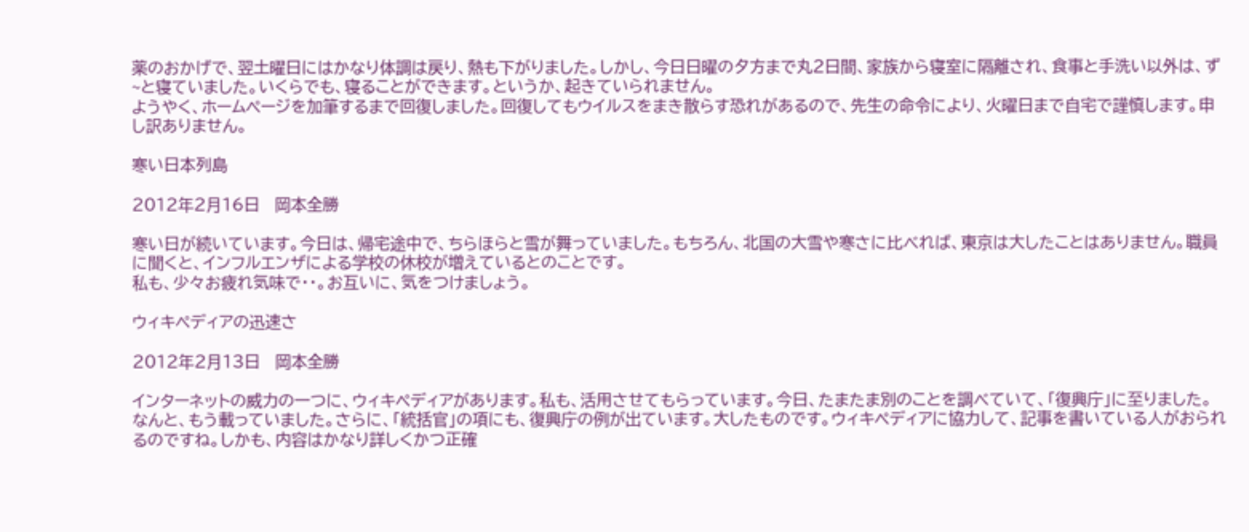薬のおかげで、翌土曜日にはかなり体調は戻り、熱も下がりました。しかし、今日日曜の夕方まで丸2日間、家族から寝室に隔離され、食事と手洗い以外は、ず~と寝ていました。いくらでも、寝ることができます。というか、起きていられません。
ようやく、ホームページを加筆するまで回復しました。回復してもウイルスをまき散らす恐れがあるので、先生の命令により、火曜日まで自宅で謹慎します。申し訳ありません。

寒い日本列島

2012年2月16日   岡本全勝

寒い日が続いています。今日は、帰宅途中で、ちらほらと雪が舞っていました。もちろん、北国の大雪や寒さに比べれば、東京は大したことはありません。職員に聞くと、インフルエンザによる学校の休校が増えているとのことです。
私も、少々お疲れ気味で・・。お互いに、気をつけましょう。

ウィキペディアの迅速さ

2012年2月13日   岡本全勝

インターネットの威力の一つに、ウィキペディアがあります。私も、活用させてもらっています。今日、たまたま別のことを調べていて、「復興庁」に至りました。なんと、もう載っていました。さらに、「統括官」の項にも、復興庁の例が出ています。大したものです。ウィキペディアに協力して、記事を書いている人がおられるのですね。しかも、内容はかなり詳しくかつ正確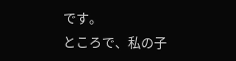です。
ところで、私の子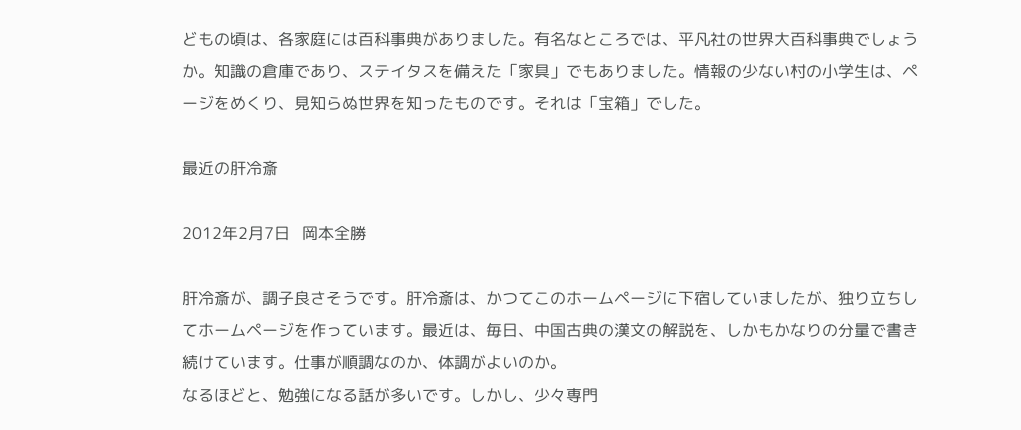どもの頃は、各家庭には百科事典がありました。有名なところでは、平凡社の世界大百科事典でしょうか。知識の倉庫であり、ステイタスを備えた「家具」でもありました。情報の少ない村の小学生は、ページをめくり、見知らぬ世界を知ったものです。それは「宝箱」でした。

最近の肝冷斎

2012年2月7日   岡本全勝

肝冷斎が、調子良さそうです。肝冷斎は、かつてこのホームページに下宿していましたが、独り立ちしてホームページを作っています。最近は、毎日、中国古典の漢文の解説を、しかもかなりの分量で書き続けています。仕事が順調なのか、体調がよいのか。
なるほどと、勉強になる話が多いです。しかし、少々専門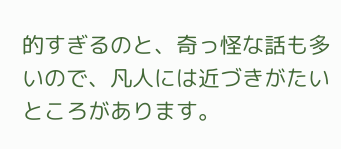的すぎるのと、奇っ怪な話も多いので、凡人には近づきがたいところがあります。